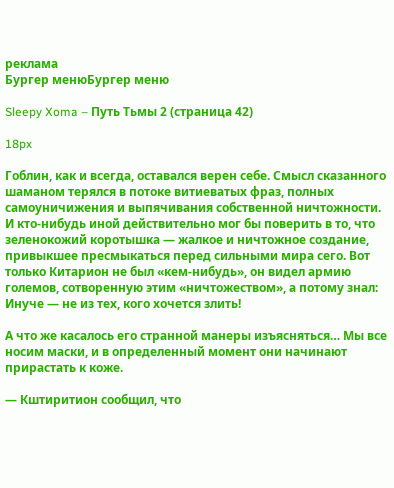реклама
Бургер менюБургер меню

Sleepy Xoma – Путь Тьмы 2 (страница 42)

18px

Гоблин, как и всегда, оставался верен себе. Смысл сказанного шаманом терялся в потоке витиеватых фраз, полных самоуничижения и выпячивания собственной ничтожности. И кто-нибудь иной действительно мог бы поверить в то, что зеленокожий коротышка — жалкое и ничтожное создание, привыкшее пресмыкаться перед сильными мира сего. Вот только Китарион не был «кем-нибудь», он видел армию големов, сотворенную этим «ничтожеством», а потому знал: Инуче — не из тех, кого хочется злить!

А что же касалось его странной манеры изъясняться… Мы все носим маски, и в определенный момент они начинают прирастать к коже.

— Кштиритион сообщил, что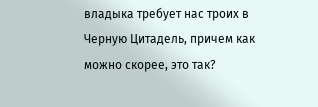владыка требует нас троих в Черную Цитадель, причем как можно скорее, это так?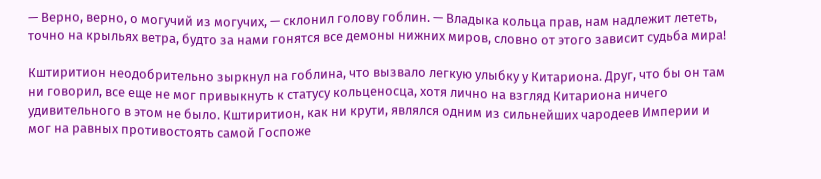— Верно, верно, о могучий из могучих, — склонил голову гоблин. — Владыка кольца прав, нам надлежит лететь, точно на крыльях ветра, будто за нами гонятся все демоны нижних миров, словно от этого зависит судьба мира!

Кштиритион неодобрительно зыркнул на гоблина, что вызвало легкую улыбку у Китариона. Друг, что бы он там ни говорил, все еще не мог привыкнуть к статусу кольценосца, хотя лично на взгляд Китариона ничего удивительного в этом не было. Кштиритион, как ни крути, являлся одним из сильнейших чародеев Империи и мог на равных противостоять самой Госпоже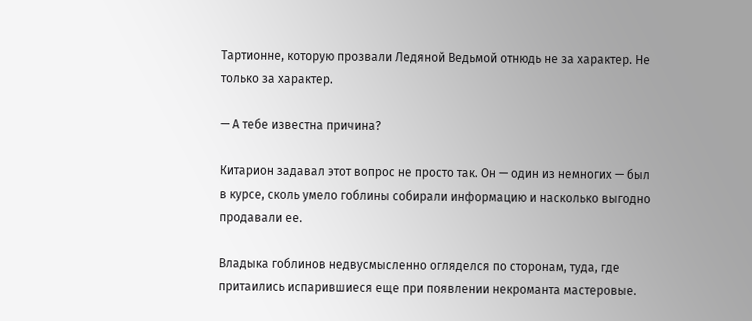Тартионне, которую прозвали Ледяной Ведьмой отнюдь не за характер. Не только за характер.

— А тебе известна причина?

Китарион задавал этот вопрос не просто так. Он — один из немногих — был в курсе, сколь умело гоблины собирали информацию и насколько выгодно продавали ее.

Владыка гоблинов недвусмысленно огляделся по сторонам, туда, где притаились испарившиеся еще при появлении некроманта мастеровые.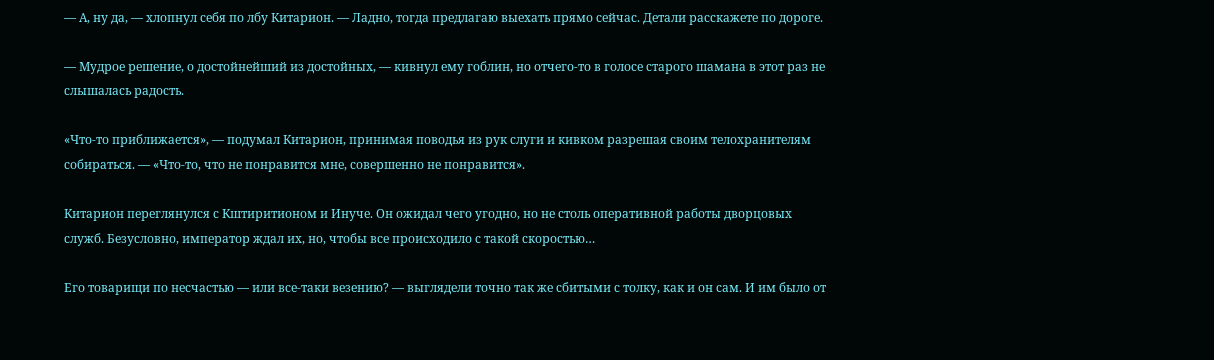— А, ну да, — хлопнул себя по лбу Китарион. — Ладно, тогда предлагаю выехать прямо сейчас. Детали расскажете по дороге.

— Мудрое решение, о достойнейший из достойных, — кивнул ему гоблин, но отчего-то в голосе старого шамана в этот раз не слышалась радость.

«Что-то приближается», — подумал Китарион, принимая поводья из рук слуги и кивком разрешая своим телохранителям собираться. — «Что-то, что не понравится мне, совершенно не понравится».

Китарион переглянулся с Кштиритионом и Инуче. Он ожидал чего угодно, но не столь оперативной работы дворцовых служб. Безусловно, император ждал их, но, чтобы все происходило с такой скоростью…

Его товарищи по несчастью — или все-таки везению? — выглядели точно так же сбитыми с толку, как и он сам. И им было от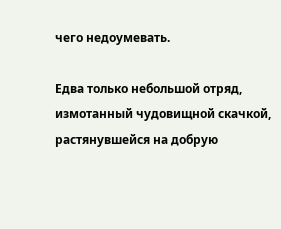чего недоумевать.

Едва только небольшой отряд, измотанный чудовищной скачкой, растянувшейся на добрую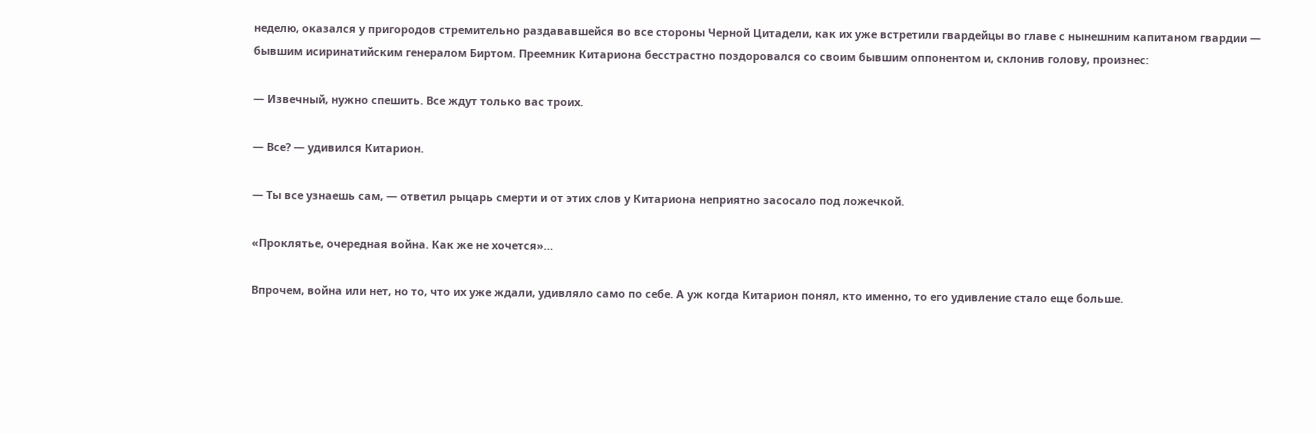неделю, оказался у пригородов стремительно раздававшейся во все стороны Черной Цитадели, как их уже встретили гвардейцы во главе с нынешним капитаном гвардии — бывшим исиринатийским генералом Биртом. Преемник Китариона бесстрастно поздоровался со своим бывшим оппонентом и, склонив голову, произнес:

— Извечный, нужно спешить. Все ждут только вас троих.

— Все? — удивился Китарион.

— Ты все узнаешь сам, — ответил рыцарь смерти и от этих слов у Китариона неприятно засосало под ложечкой.

«Проклятье, очередная война. Как же не хочется»…

Впрочем, война или нет, но то, что их уже ждали, удивляло само по себе. А уж когда Китарион понял, кто именно, то его удивление стало еще больше.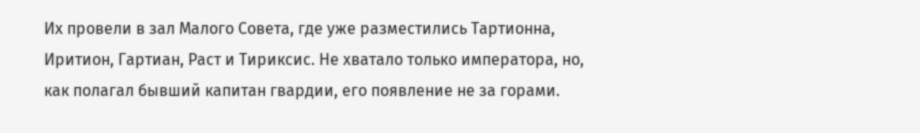Их провели в зал Малого Совета, где уже разместились Тартионна, Иритион, Гартиан, Раст и Тириксис. Не хватало только императора, но, как полагал бывший капитан гвардии, его появление не за горами.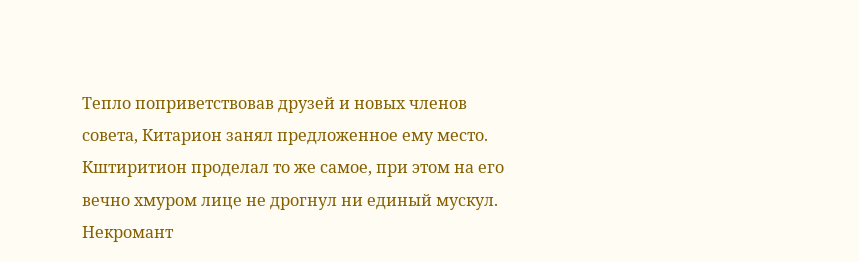Тепло поприветствовав друзей и новых членов совета, Китарион занял предложенное ему место. Кштиритион проделал то же самое, при этом на его вечно хмуром лице не дрогнул ни единый мускул. Некромант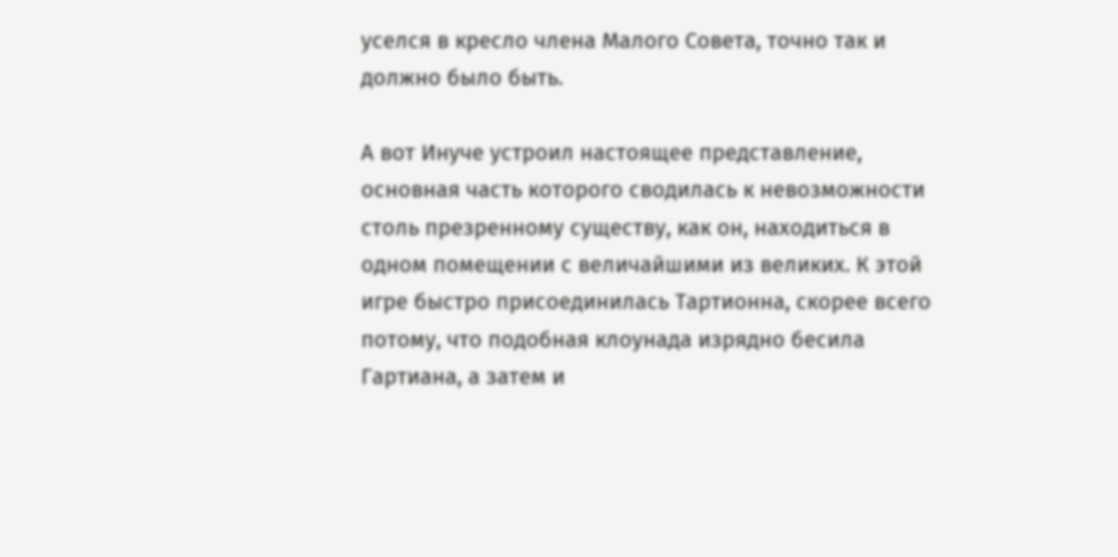уселся в кресло члена Малого Совета, точно так и должно было быть.

А вот Инуче устроил настоящее представление, основная часть которого сводилась к невозможности столь презренному существу, как он, находиться в одном помещении с величайшими из великих. К этой игре быстро присоединилась Тартионна, скорее всего потому, что подобная клоунада изрядно бесила Гартиана, а затем и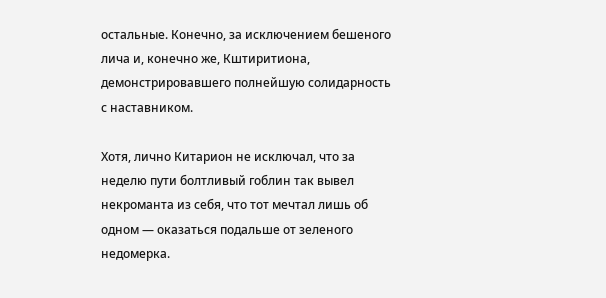остальные. Конечно, за исключением бешеного лича и, конечно же, Кштиритиона, демонстрировавшего полнейшую солидарность с наставником.

Хотя, лично Китарион не исключал, что за неделю пути болтливый гоблин так вывел некроманта из себя, что тот мечтал лишь об одном — оказаться подальше от зеленого недомерка.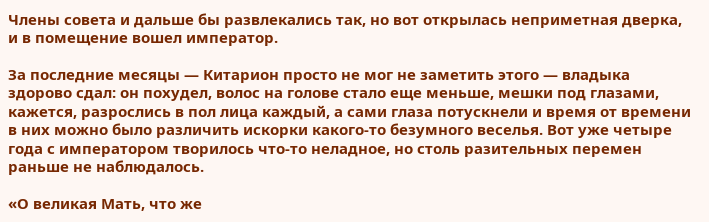Члены совета и дальше бы развлекались так, но вот открылась неприметная дверка, и в помещение вошел император.

За последние месяцы — Китарион просто не мог не заметить этого — владыка здорово сдал: он похудел, волос на голове стало еще меньше, мешки под глазами, кажется, разрослись в пол лица каждый, а сами глаза потускнели и время от времени в них можно было различить искорки какого-то безумного веселья. Вот уже четыре года с императором творилось что-то неладное, но столь разительных перемен раньше не наблюдалось.

«О великая Мать, что же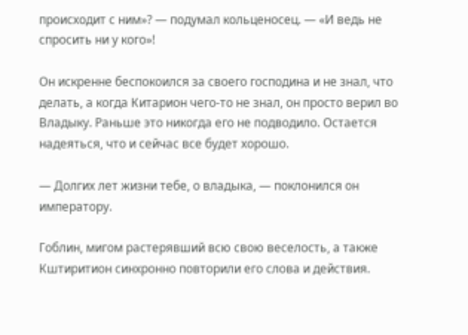происходит с ним»? — подумал кольценосец. — «И ведь не спросить ни у кого»!

Он искренне беспокоился за своего господина и не знал, что делать, а когда Китарион чего-то не знал, он просто верил во Владыку. Раньше это никогда его не подводило. Остается надеяться, что и сейчас все будет хорошо.

— Долгих лет жизни тебе, о владыка, — поклонился он императору.

Гоблин, мигом растерявший всю свою веселость, а также Кштиритион синхронно повторили его слова и действия.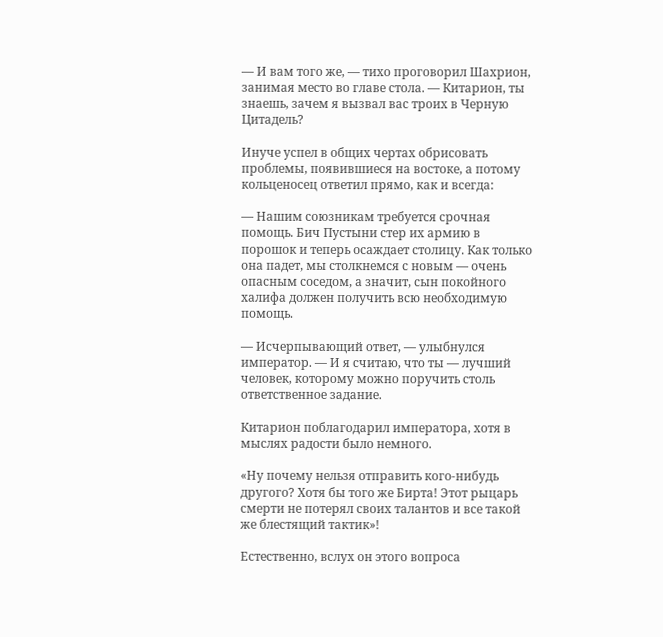— И вам того же, — тихо проговорил Шахрион, занимая место во главе стола. — Китарион, ты знаешь, зачем я вызвал вас троих в Черную Цитадель?

Инуче успел в общих чертах обрисовать проблемы, появившиеся на востоке, а потому кольценосец ответил прямо, как и всегда:

— Нашим союзникам требуется срочная помощь. Бич Пустыни стер их армию в порошок и теперь осаждает столицу. Как только она падет, мы столкнемся с новым — очень опасным соседом, а значит, сын покойного халифа должен получить всю необходимую помощь.

— Исчерпывающий ответ, — улыбнулся император. — И я считаю, что ты — лучший человек, которому можно поручить столь ответственное задание.

Китарион поблагодарил императора, хотя в мыслях радости было немного.

«Ну почему нельзя отправить кого-нибудь другого? Хотя бы того же Бирта! Этот рыцарь смерти не потерял своих талантов и все такой же блестящий тактик»!

Естественно, вслух он этого вопроса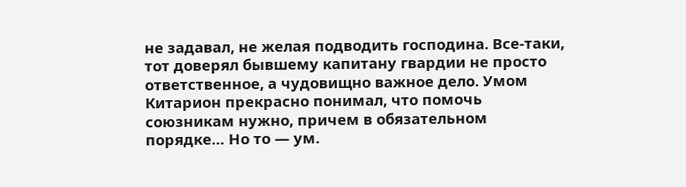не задавал, не желая подводить господина. Все-таки, тот доверял бывшему капитану гвардии не просто ответственное, а чудовищно важное дело. Умом Китарион прекрасно понимал, что помочь союзникам нужно, причем в обязательном порядке… Но то — ум.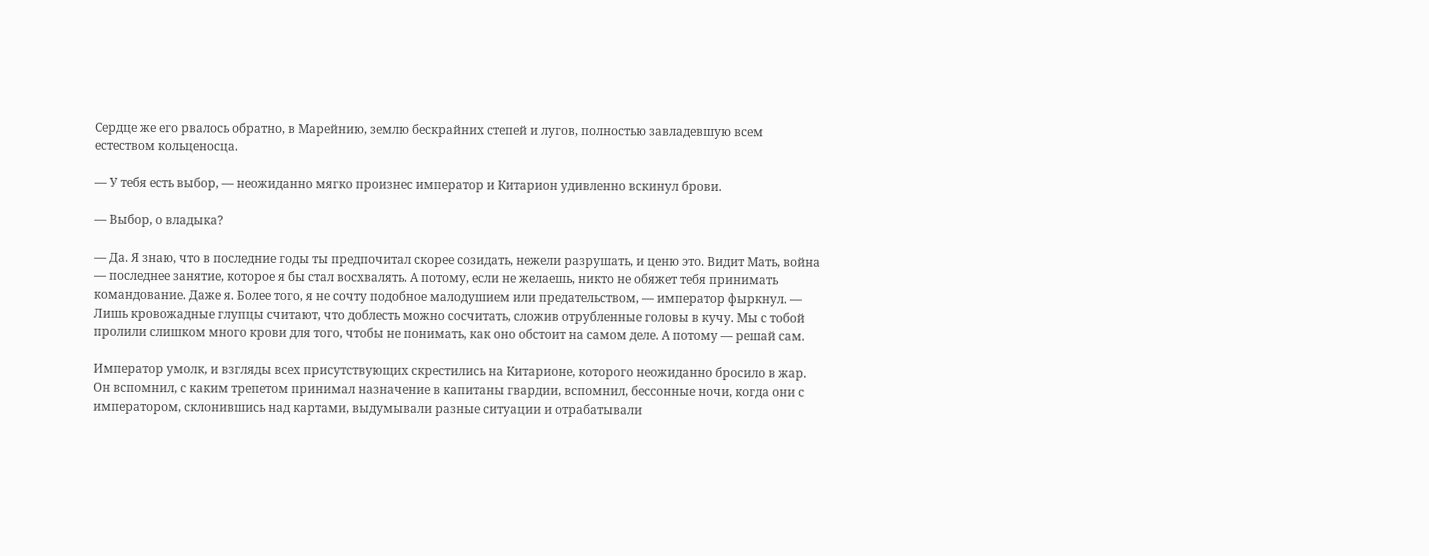Сердце же его рвалось обратно, в Марейнию, землю бескрайних степей и лугов, полностью завладевшую всем естеством кольценосца.

— У тебя есть выбор, — неожиданно мягко произнес император и Китарион удивленно вскинул брови.

— Выбор, о владыка?

— Да. Я знаю, что в последние годы ты предпочитал скорее созидать, нежели разрушать, и ценю это. Видит Мать, война — последнее занятие, которое я бы стал восхвалять. А потому, если не желаешь, никто не обяжет тебя принимать командование. Даже я. Более того, я не сочту подобное малодушием или предательством, — император фыркнул. — Лишь кровожадные глупцы считают, что доблесть можно сосчитать, сложив отрубленные головы в кучу. Мы с тобой пролили слишком много крови для того, чтобы не понимать, как оно обстоит на самом деле. А потому — решай сам.

Император умолк, и взгляды всех присутствующих скрестились на Китарионе, которого неожиданно бросило в жар. Он вспомнил, с каким трепетом принимал назначение в капитаны гвардии, вспомнил, бессонные ночи, когда они с императором, склонившись над картами, выдумывали разные ситуации и отрабатывали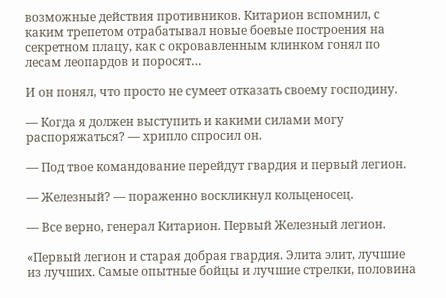возможные действия противников. Китарион вспомнил, с каким трепетом отрабатывал новые боевые построения на секретном плацу, как с окровавленным клинком гонял по лесам леопардов и поросят…

И он понял, что просто не сумеет отказать своему господину.

— Когда я должен выступить и какими силами могу распоряжаться? — хрипло спросил он.

— Под твое командование перейдут гвардия и первый легион.

— Железный? — пораженно воскликнул кольценосец.

— Все верно, генерал Китарион. Первый Железный легион.

«Первый легион и старая добрая гвардия. Элита элит, лучшие из лучших. Самые опытные бойцы и лучшие стрелки, половина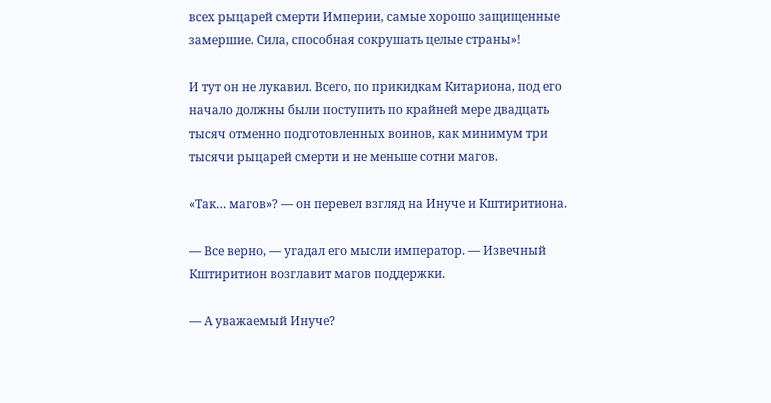всех рыцарей смерти Империи, самые хорошо защищенные замершие. Сила, способная сокрушать целые страны»!

И тут он не лукавил. Всего, по прикидкам Китариона, под его начало должны были поступить по крайней мере двадцать тысяч отменно подготовленных воинов, как минимум три тысячи рыцарей смерти и не меньше сотни магов.

«Так… магов»? — он перевел взгляд на Инуче и Кштиритиона.

— Все верно, — угадал его мысли император. — Извечный Кштиритион возглавит магов поддержки.

— А уважаемый Инуче?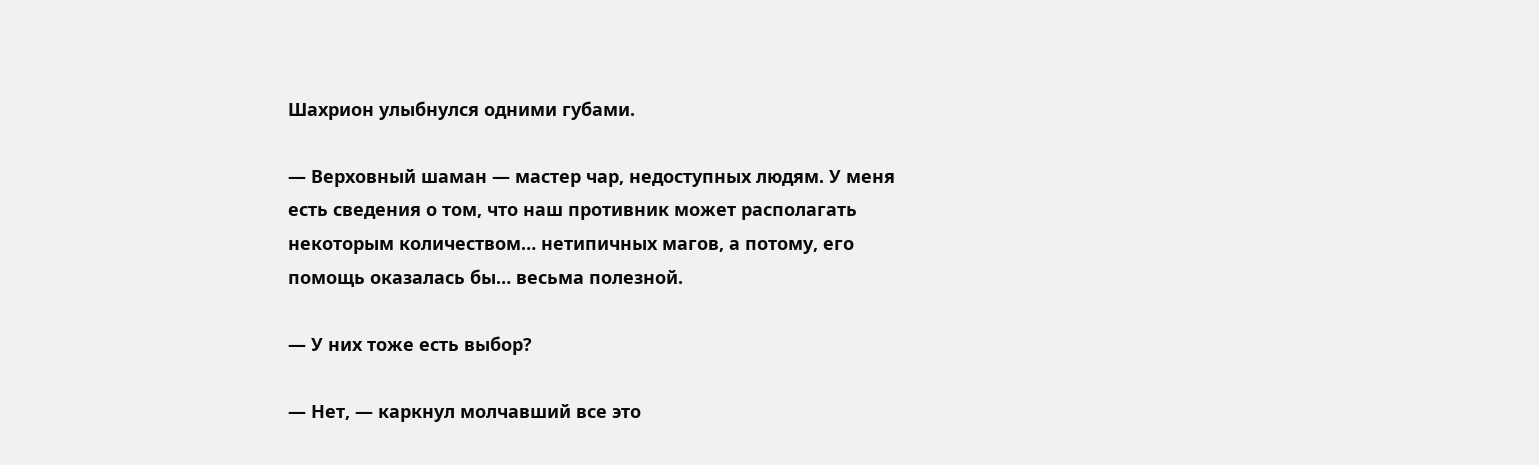Шахрион улыбнулся одними губами.

— Верховный шаман — мастер чар, недоступных людям. У меня есть сведения о том, что наш противник может располагать некоторым количеством… нетипичных магов, а потому, его помощь оказалась бы… весьма полезной.

— У них тоже есть выбор?

— Нет, — каркнул молчавший все это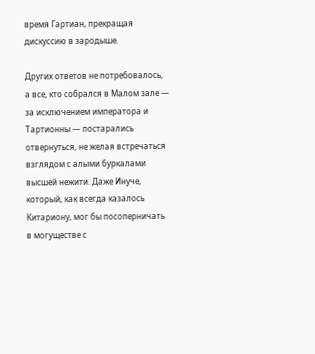время Гартиан, прекращая дискуссию в зародыше.

Других ответов не потребовалось, а все, кто собрался в Малом зале — за исключением императора и Тартионны — постарались отвернуться, не желая встречаться взглядом с алыми буркалами высшей нежити. Даже Инуче, который, как всегда казалось Китариону, мог бы посоперничать в могуществе с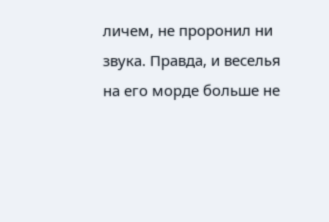личем, не проронил ни звука. Правда, и веселья на его морде больше не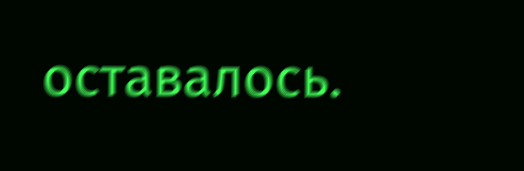оставалось.